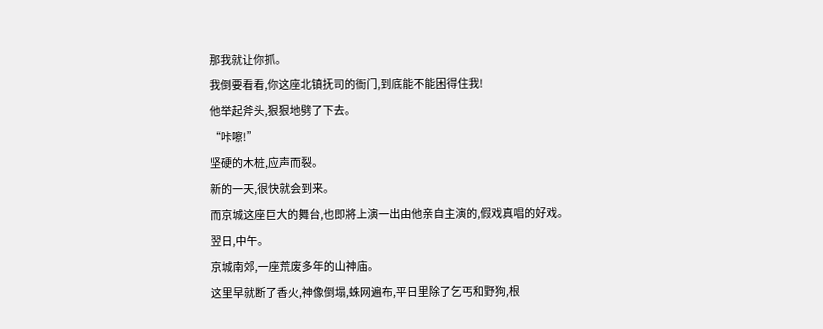那我就让你抓。
我倒要看看,你这座北镇抚司的衙门,到底能不能困得住我!
他举起斧头,狠狠地劈了下去。
“咔嚓!”
坚硬的木桩,应声而裂。
新的一天,很快就会到来。
而京城这座巨大的舞台,也即將上演一出由他亲自主演的,假戏真唱的好戏。
翌日,中午。
京城南郊,一座荒废多年的山神庙。
这里早就断了香火,神像倒塌,蛛网遍布,平日里除了乞丐和野狗,根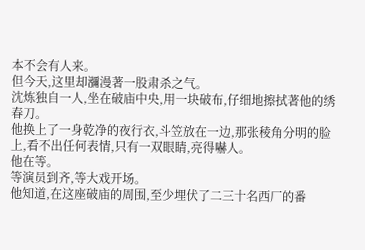本不会有人来。
但今天,这里却瀰漫著一股肃杀之气。
沈炼独自一人,坐在破庙中央,用一块破布,仔细地擦拭著他的绣春刀。
他换上了一身乾净的夜行衣,斗笠放在一边,那张稜角分明的脸上,看不出任何表情,只有一双眼睛,亮得嚇人。
他在等。
等演员到齐,等大戏开场。
他知道,在这座破庙的周围,至少埋伏了二三十名西厂的番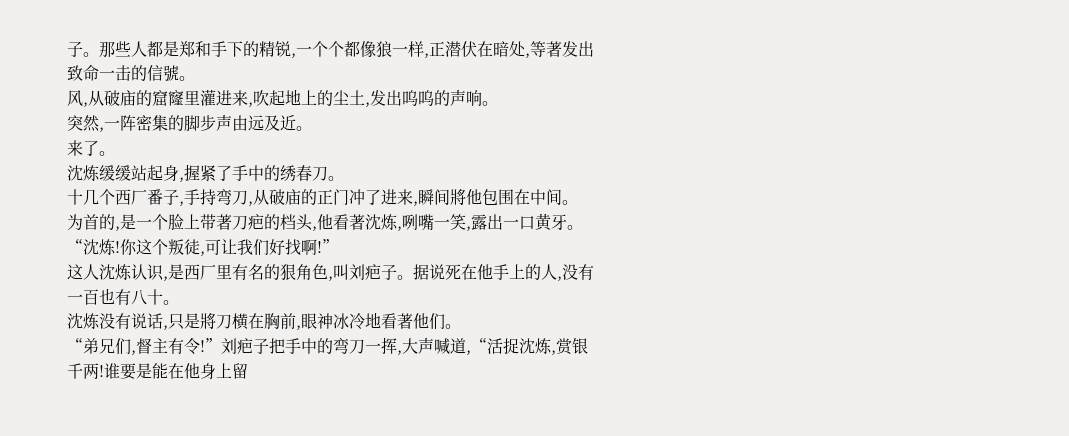子。那些人都是郑和手下的精锐,一个个都像狼一样,正潜伏在暗处,等著发出致命一击的信號。
风,从破庙的窟窿里灌进来,吹起地上的尘土,发出呜呜的声响。
突然,一阵密集的脚步声由远及近。
来了。
沈炼缓缓站起身,握紧了手中的绣春刀。
十几个西厂番子,手持弯刀,从破庙的正门冲了进来,瞬间將他包围在中间。
为首的,是一个脸上带著刀疤的档头,他看著沈炼,咧嘴一笑,露出一口黄牙。
“沈炼!你这个叛徒,可让我们好找啊!”
这人沈炼认识,是西厂里有名的狠角色,叫刘疤子。据说死在他手上的人,没有一百也有八十。
沈炼没有说话,只是將刀横在胸前,眼神冰冷地看著他们。
“弟兄们,督主有令!”刘疤子把手中的弯刀一挥,大声喊道,“活捉沈炼,赏银千两!谁要是能在他身上留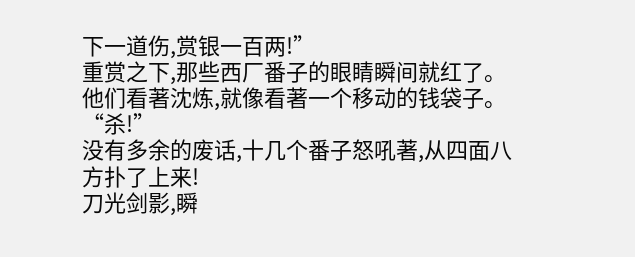下一道伤,赏银一百两!”
重赏之下,那些西厂番子的眼睛瞬间就红了。
他们看著沈炼,就像看著一个移动的钱袋子。
“杀!”
没有多余的废话,十几个番子怒吼著,从四面八方扑了上来!
刀光剑影,瞬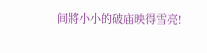间將小小的破庙映得雪亮!